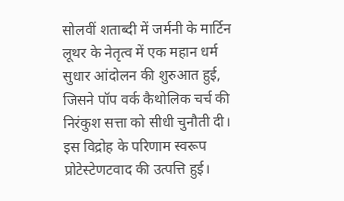सोलवीं शताब्दी में जर्मनी के मार्टिन लूथर के नेतृत्व में एक महान धर्म सुधार आंदोलन की शुरुआत हुई, जिसने पॉप वर्क कैथोलिक चर्च की निरंकुश सत्ता को सीधी चुनौती दी। इस विद्रोह के परिणाम स्वरूप प्रोटेस्टेणटवाद की उत्पत्ति हुई।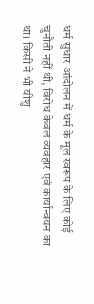धर्म सुधार आंदोलन में धर्म के मूल स्वरूप के लिए कोई चुनौती नहीं थी, विरोध केवल व्यवहार एवं कार्यान्वयन का था। किसी ने भी यीशु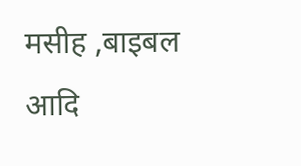मसीह ,बाइबल आदि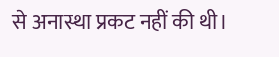से अनास्था प्रकट नहीं की थी।